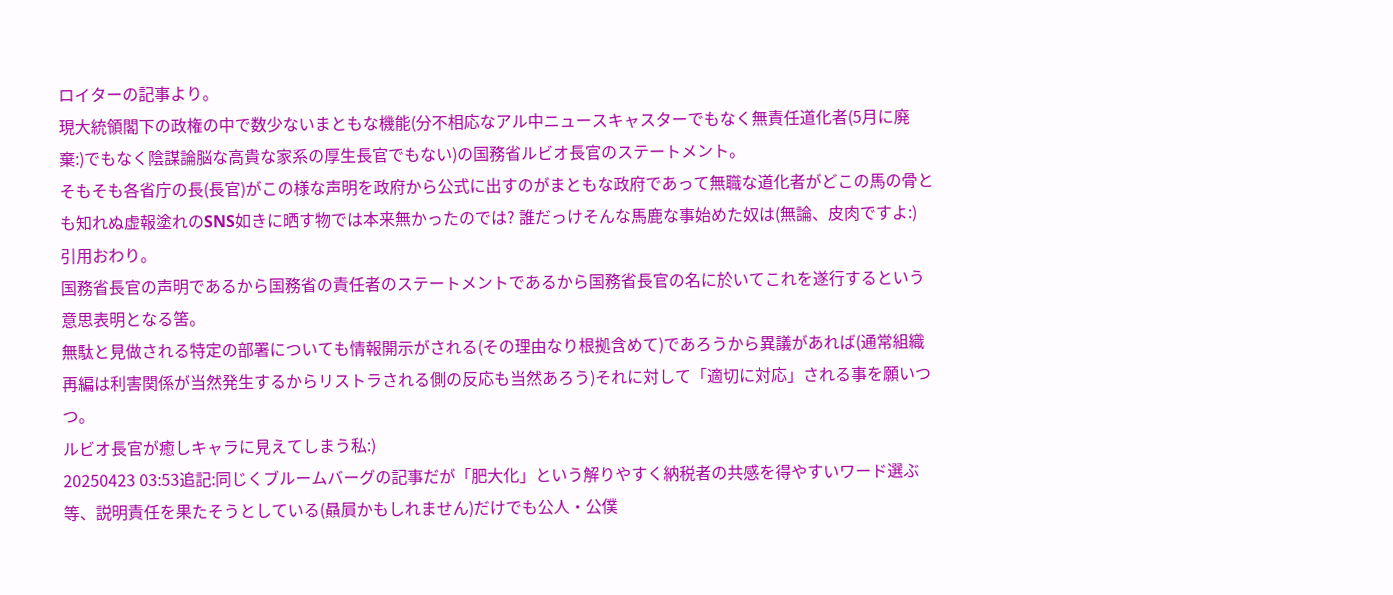ロイターの記事より。
現大統領閣下の政権の中で数少ないまともな機能(分不相応なアル中ニュースキャスターでもなく無責任道化者(5月に廃棄:)でもなく陰謀論脳な高貴な家系の厚生長官でもない)の国務省ルビオ長官のステートメント。
そもそも各省庁の長(長官)がこの様な声明を政府から公式に出すのがまともな政府であって無職な道化者がどこの馬の骨とも知れぬ虚報塗れのSNS如きに晒す物では本来無かったのでは? 誰だっけそんな馬鹿な事始めた奴は(無論、皮肉ですよ:)
引用おわり。
国務省長官の声明であるから国務省の責任者のステートメントであるから国務省長官の名に於いてこれを遂行するという意思表明となる筈。
無駄と見做される特定の部署についても情報開示がされる(その理由なり根拠含めて)であろうから異議があれば(通常組織再編は利害関係が当然発生するからリストラされる側の反応も当然あろう)それに対して「適切に対応」される事を願いつつ。
ルビオ長官が癒しキャラに見えてしまう私:)
20250423 03:53追記:同じくブルームバーグの記事だが「肥大化」という解りやすく納税者の共感を得やすいワード選ぶ等、説明責任を果たそうとしている(贔屓かもしれません)だけでも公人・公僕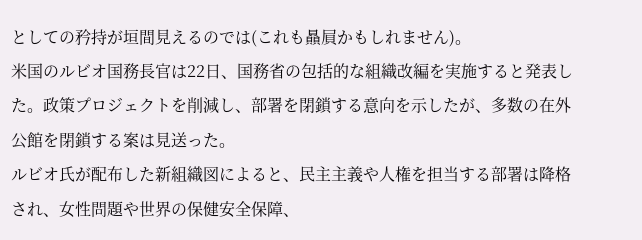としての矜持が垣間見えるのでは(これも贔屓かもしれません)。
米国のルビオ国務長官は22日、国務省の包括的な組織改編を実施すると発表した。政策プロジェクトを削減し、部署を閉鎖する意向を示したが、多数の在外公館を閉鎖する案は見送った。
ルビオ氏が配布した新組織図によると、民主主義や人権を担当する部署は降格され、女性問題や世界の保健安全保障、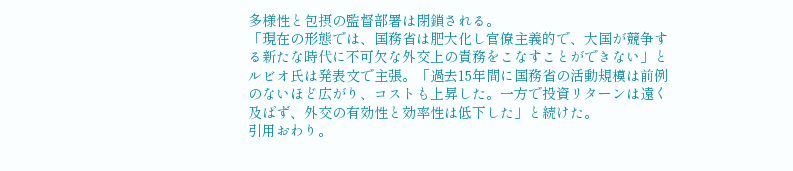多様性と包摂の監督部署は閉鎖される。
「現在の形態では、国務省は肥大化し官僚主義的で、大国が競争する新たな時代に不可欠な外交上の責務をこなすことができない」とルビオ氏は発表文で主張。「過去15年間に国務省の活動規模は前例のないほど広がり、コストも上昇した。一方で投資リターンは遠く及ばず、外交の有効性と効率性は低下した」と続けた。
引用おわり。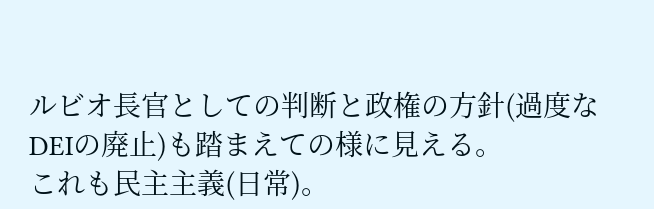ルビオ長官としての判断と政権の方針(過度なDEIの廃止)も踏まえての様に見える。
これも民主主義(日常)。